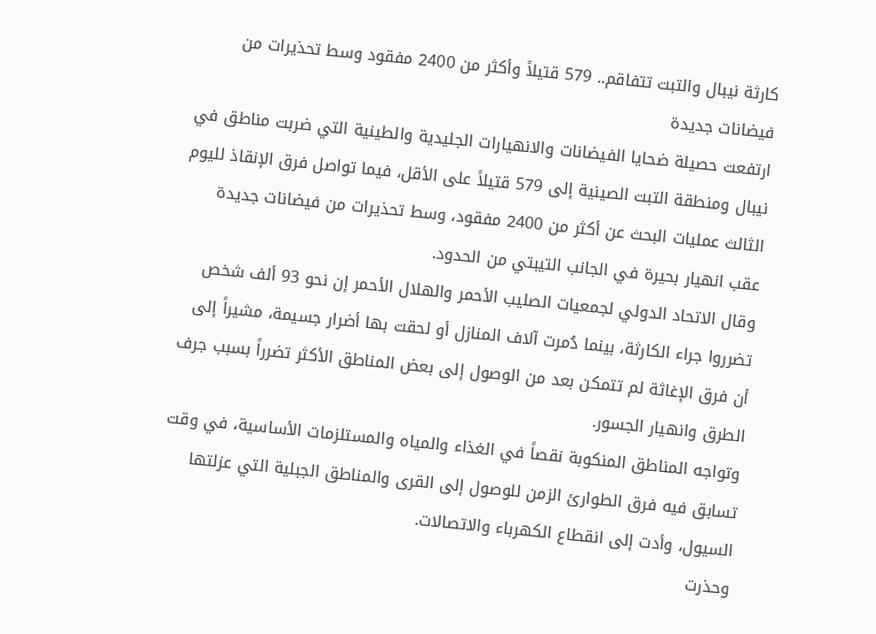كارثة نيبال والتبت تتفاقم.. 579 قتيلاً وأكثر من 2400 مفقود وسط تحذيرات من فيضانات جديدة
ارتفعت حصيلة ضحايا الفيضانات والانهيارات الجليدية والطينية التي ضربت مناطق في نيبال ومنطقة التبت الصينية إلى 579 قتيلاً على الأقل، فيما تواصل فرق الإنقاذ لليوم الثالث عمليات البحث عن أكثر من 2400 مفقود، وسط تحذيرات من فيضانات جديدة عقب انهيار بحيرة في الجانب التيبتي من الحدود.
وقال الاتحاد الدولي لجمعيات الصليب الأحمر والهلال الأحمر إن نحو 93 ألف شخص تضرروا جراء الكارثة، بينما دُمرت آلاف المنازل أو لحقت بها أضرار جسيمة، مشيراً إلى أن فرق الإغاثة لم تتمكن بعد من الوصول إلى بعض المناطق الأكثر تضرراً بسبب جرف الطرق وانهيار الجسور.
وتواجه المناطق المنكوبة نقصاً في الغذاء والمياه والمستلزمات الأساسية، في وقت تسابق فيه فرق الطوارئ الزمن للوصول إلى القرى والمناطق الجبلية التي عزلتها السيول، وأدت إلى انقطاع الكهرباء والاتصالات.
وحذرت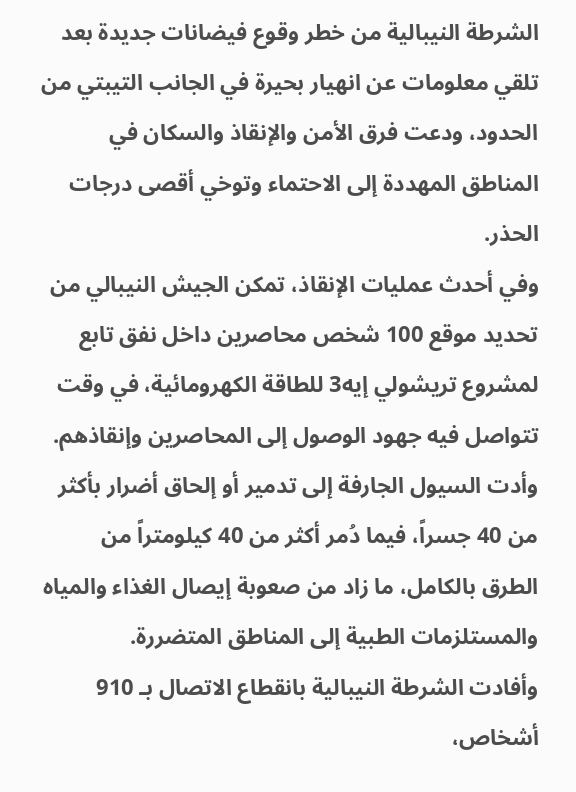الشرطة النيبالية من خطر وقوع فيضانات جديدة بعد تلقي معلومات عن انهيار بحيرة في الجانب التيبتي من الحدود، ودعت فرق الأمن والإنقاذ والسكان في المناطق المهددة إلى الاحتماء وتوخي أقصى درجات الحذر.
وفي أحدث عمليات الإنقاذ، تمكن الجيش النيبالي من تحديد موقع 100 شخص محاصرين داخل نفق تابع لمشروع تريشولي إيه3 للطاقة الكهرومائية، في وقت تتواصل فيه جهود الوصول إلى المحاصرين وإنقاذهم.
وأدت السيول الجارفة إلى تدمير أو إلحاق أضرار بأكثر من 40 جسراً، فيما دُمر أكثر من 40 كيلومتراً من الطرق بالكامل، ما زاد من صعوبة إيصال الغذاء والمياه والمستلزمات الطبية إلى المناطق المتضررة.
وأفادت الشرطة النيبالية بانقطاع الاتصال بـ 910 أشخاص،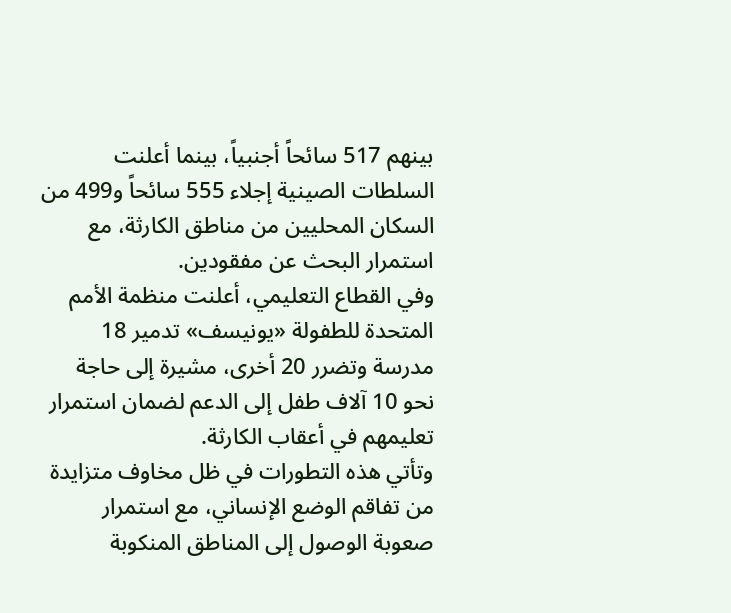بينهم 517 سائحاً أجنبياً، بينما أعلنت السلطات الصينية إجلاء 555 سائحاً و499 من السكان المحليين من مناطق الكارثة، مع استمرار البحث عن مفقودين.
وفي القطاع التعليمي، أعلنت منظمة الأمم المتحدة للطفولة «يونيسف» تدمير 18 مدرسة وتضرر 20 أخرى، مشيرة إلى حاجة نحو 10 آلاف طفل إلى الدعم لضمان استمرار تعليمهم في أعقاب الكارثة.
وتأتي هذه التطورات في ظل مخاوف متزايدة من تفاقم الوضع الإنساني، مع استمرار صعوبة الوصول إلى المناطق المنكوبة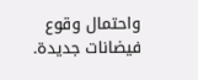واحتمال وقوع فيضانات جديدة.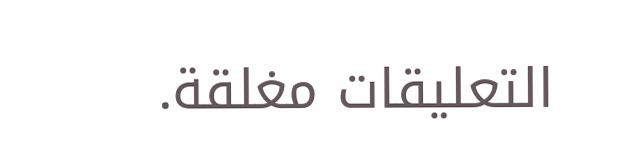التعليقات مغلقة.